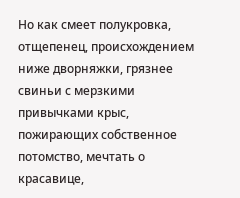Но как смеет полукровка, отщепенец, происхождением ниже дворняжки, грязнее свиньи с мерзкими привычками крыс, пожирающих собственное потомство, мечтать о красавице,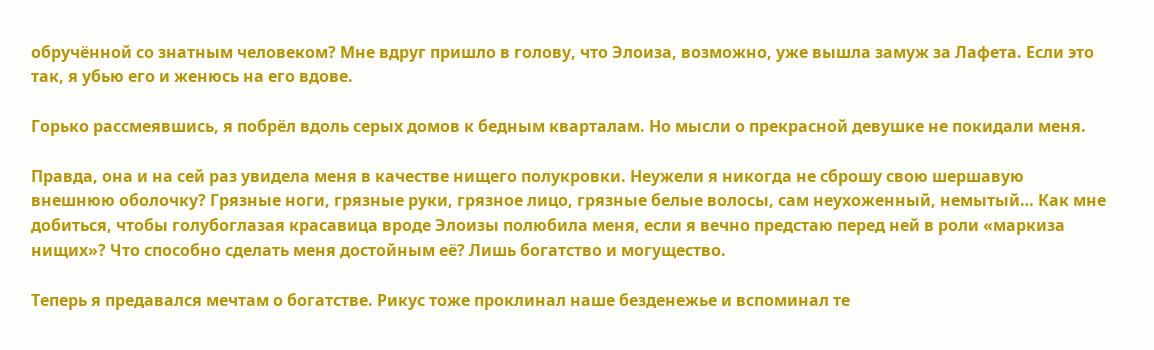обручённой со знатным человеком? Мне вдруг пришло в голову, что Элоиза, возможно, уже вышла замуж за Лафета. Если это так, я убью его и женюсь на его вдове.

Горько рассмеявшись, я побрёл вдоль серых домов к бедным кварталам. Но мысли о прекрасной девушке не покидали меня.

Правда, она и на сей раз увидела меня в качестве нищего полукровки. Неужели я никогда не сброшу свою шершавую внешнюю оболочку? Грязные ноги, грязные руки, грязное лицо, грязные белые волосы, сам неухоженный, немытый… Как мне добиться, чтобы голубоглазая красавица вроде Элоизы полюбила меня, если я вечно предстаю перед ней в роли «маркиза нищих»? Что способно сделать меня достойным её? Лишь богатство и могущество.

Теперь я предавался мечтам о богатстве. Рикус тоже проклинал наше безденежье и вспоминал те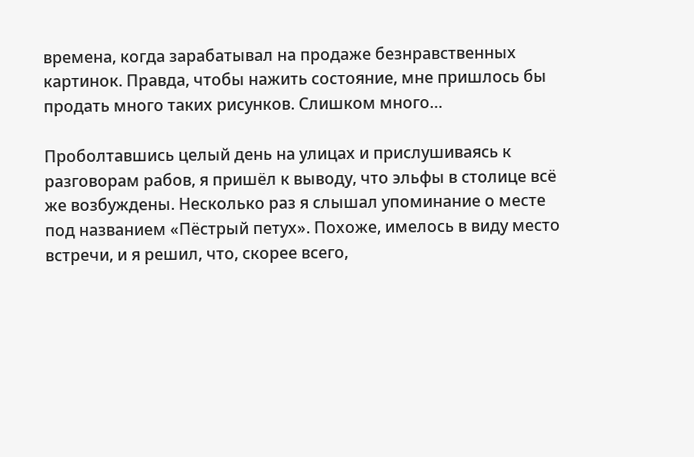времена, когда зарабатывал на продаже безнравственных картинок. Правда, чтобы нажить состояние, мне пришлось бы продать много таких рисунков. Слишком много…

Проболтавшись целый день на улицах и прислушиваясь к разговорам рабов, я пришёл к выводу, что эльфы в столице всё же возбуждены. Несколько раз я слышал упоминание о месте под названием «Пёстрый петух». Похоже, имелось в виду место встречи, и я решил, что, скорее всего,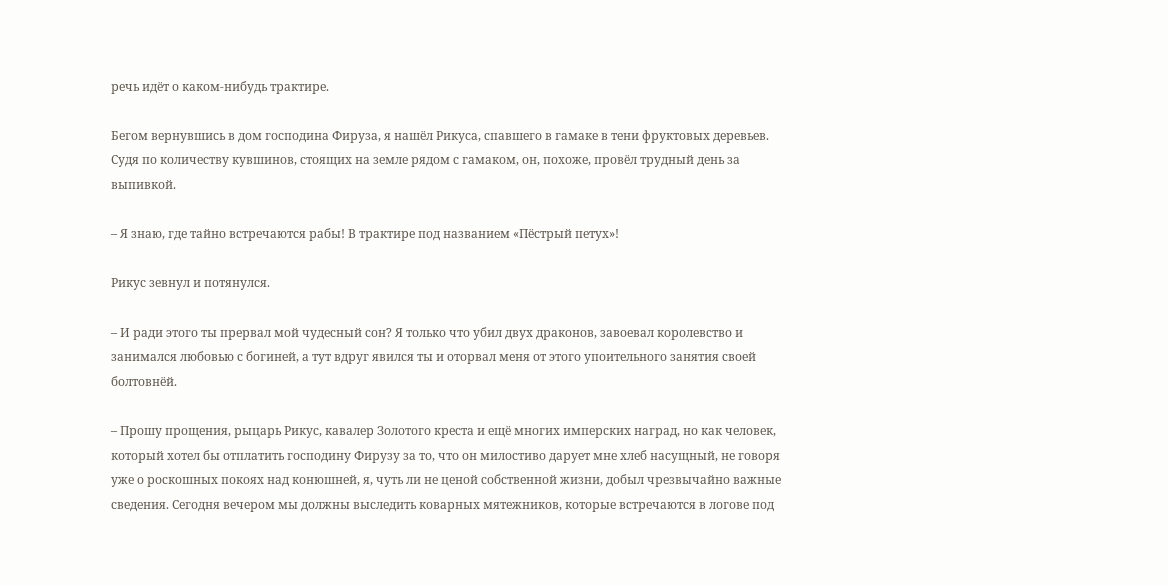речь идёт о каком-нибудь трактире.

Бегом вернувшись в дом господина Фируза, я нашёл Рикуса, спавшего в гамаке в тени фруктовых деревьев. Судя по количеству кувшинов, стоящих на земле рядом с гамаком, он, похоже, провёл трудный день за выпивкой.

– Я знаю, где тайно встречаются рабы! В трактире под названием «Пёстрый петух»!

Рикус зевнул и потянулся.

– И ради этого ты прервал мой чудесный сон? Я только что убил двух драконов, завоевал королевство и занимался любовью с богиней, а тут вдруг явился ты и оторвал меня от этого упоительного занятия своей болтовнёй.

– Прошу прощения, рыцарь Рикус, кавалер Золотого креста и ещё многих имперских наград, но как человек, который хотел бы отплатить господину Фирузу за то, что он милостиво дарует мне хлеб насущный, не говоря уже о роскошных покоях над конюшней, я, чуть ли не ценой собственной жизни, добыл чрезвычайно важные сведения. Сегодня вечером мы должны выследить коварных мятежников, которые встречаются в логове под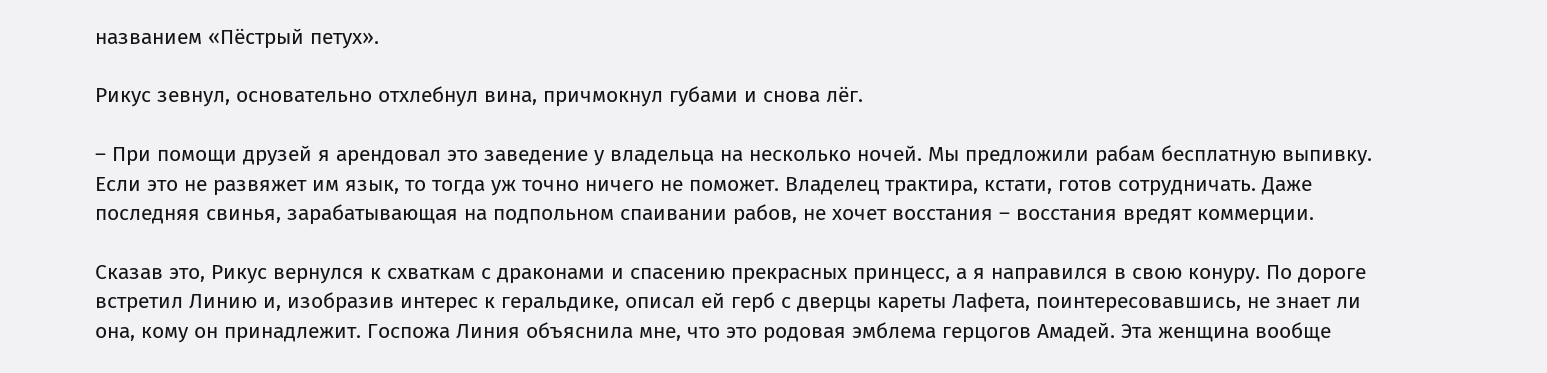названием «Пёстрый петух».

Рикус зевнул, основательно отхлебнул вина, причмокнул губами и снова лёг.

– При помощи друзей я арендовал это заведение у владельца на несколько ночей. Мы предложили рабам бесплатную выпивку. Если это не развяжет им язык, то тогда уж точно ничего не поможет. Владелец трактира, кстати, готов сотрудничать. Даже последняя свинья, зарабатывающая на подпольном спаивании рабов, не хочет восстания – восстания вредят коммерции.

Сказав это, Рикус вернулся к схваткам с драконами и спасению прекрасных принцесс, а я направился в свою конуру. По дороге встретил Линию и, изобразив интерес к геральдике, описал ей герб с дверцы кареты Лафета, поинтересовавшись, не знает ли она, кому он принадлежит. Госпожа Линия объяснила мне, что это родовая эмблема герцогов Амадей. Эта женщина вообще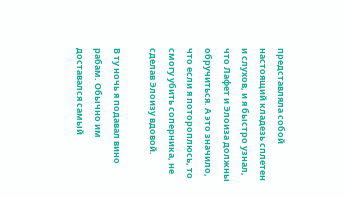представляла собой настоящий кладезь сплетен и слухов, и я быстро узнал, что Лафет и Элоиза должны обручиться. А это значило, что если я потороплюсь, то смогу убить соперника, не сделав Элоизу вдовой.

В ту ночь я подавал вино рабам. Обычно им доставался самый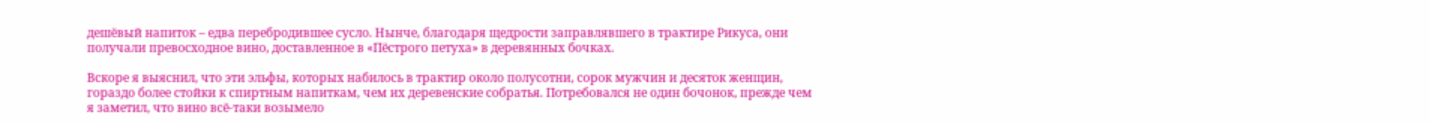дешёвый напиток – едва перебродившее сусло. Нынче, благодаря щедрости заправлявшего в трактире Рикуса, они получали превосходное вино, доставленное в «Пёстрого петуха» в деревянных бочках.

Вскоре я выяснил, что эти эльфы, которых набилось в трактир около полусотни, сорок мужчин и десяток женщин, гораздо более стойки к спиртным напиткам, чем их деревенские собратья. Потребовался не один бочонок, прежде чем я заметил, что вино всё-таки возымело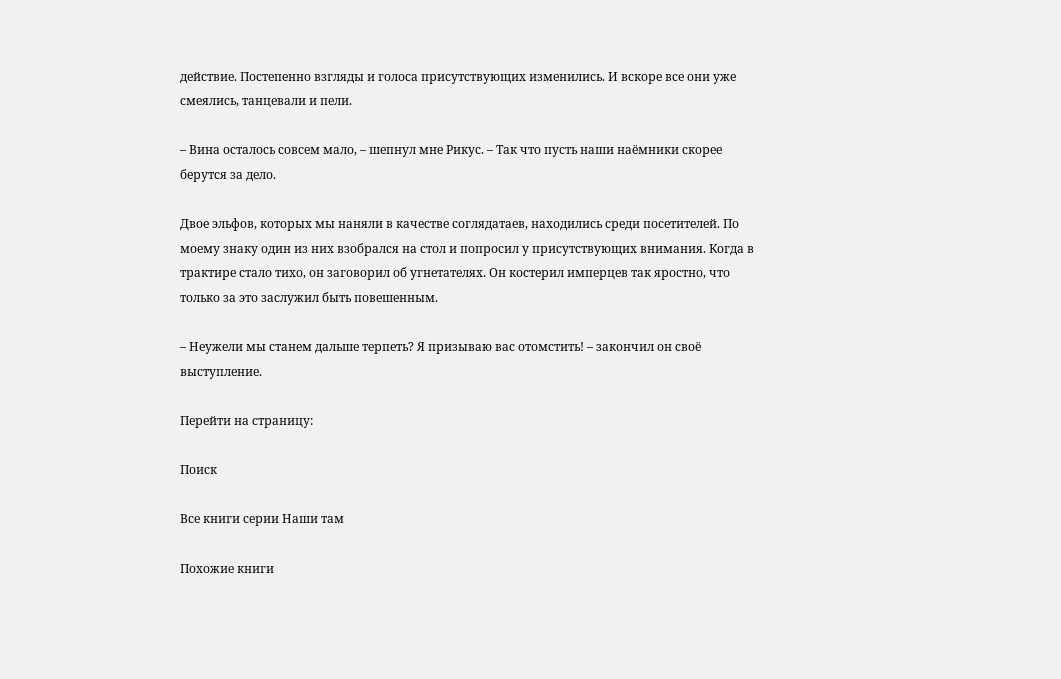действие. Постепенно взгляды и голоса присутствующих изменились. И вскоре все они уже смеялись, танцевали и пели.

– Вина осталось совсем мало, – шепнул мне Рикус. – Так что пусть наши наёмники скорее берутся за дело.

Двое эльфов, которых мы наняли в качестве соглядатаев, находились среди посетителей. По моему знаку один из них взобрался на стол и попросил у присутствующих внимания. Когда в трактире стало тихо, он заговорил об угнетателях. Он костерил имперцев так яростно, что только за это заслужил быть повешенным.

– Неужели мы станем дальше терпеть? Я призываю вас отомстить! – закончил он своё выступление.

Перейти на страницу:

Поиск

Все книги серии Наши там

Похожие книги